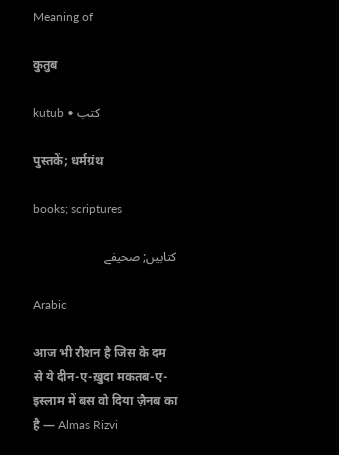Meaning of

कुतुब

kutub • کتب

पुस्तकें; धर्मग्रंथ

books; scriptures

کتابیں; صحیفے

Arabic

आज भी रौशन है जिस के दम से ये दीन-ए-ख़ुदा मकतब-ए-इस्लाम में बस वो दिया ज़ैनब का है — Almas Rizvi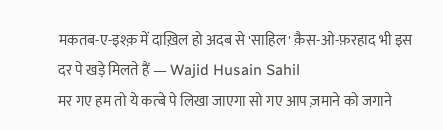मकतब-ए-इश्क़ में दाख़िल हो अदब से 'साहिल' क़ैस-ओ-फ़रहाद भी इस दर पे खड़े मिलते हैं — Wajid Husain Sahil
मर गए हम तो ये कत्बे पे लिखा जाएगा सो गए आप ज़माने को जगाने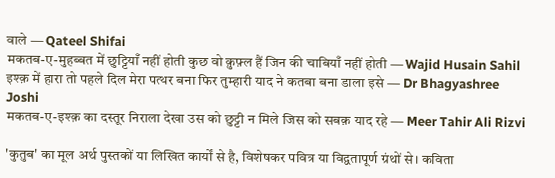वाले — Qateel Shifai
मकतब-ए-मुहब्बत में छुट्टियाँ नहीं होती कुछ वो क़ुफ़्ल हैं जिन की चाबियाँ नहीं होती — Wajid Husain Sahil
इश्क़ में हारा तो पहले दिल मेरा पत्थर बना फिर तुम्हारी याद ने कतबा बना डाला इसे — Dr Bhagyashree Joshi
मकतब-ए-इश्क़ का दस्तूर निराला देखा उस को छुट्टी न मिले जिस को सबक़ याद रहे — Meer Tahir Ali Rizvi

'कुतुब' का मूल अर्थ पुस्तकों या लिखित कार्यों से है, विशेषकर पवित्र या विद्वतापूर्ण ग्रंथों से। कविता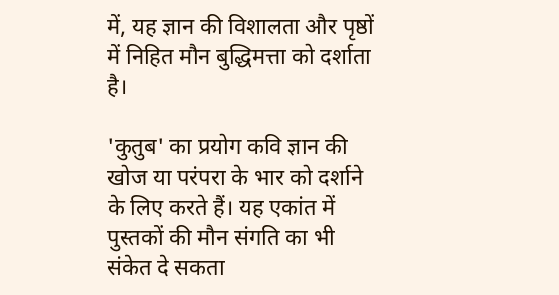में, यह ज्ञान की विशालता और पृष्ठों में निहित मौन बुद्धिमत्ता को दर्शाता है।

'कुतुब' का प्रयोग कवि ज्ञान की खोज या परंपरा के भार को दर्शाने के लिए करते हैं। यह एकांत में पुस्तकों की मौन संगति का भी संकेत दे सकता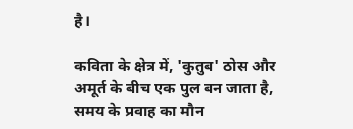है।

कविता के क्षेत्र में, 'कुतुब' ठोस और अमूर्त के बीच एक पुल बन जाता है, समय के प्रवाह का मौन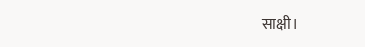साक्षी।